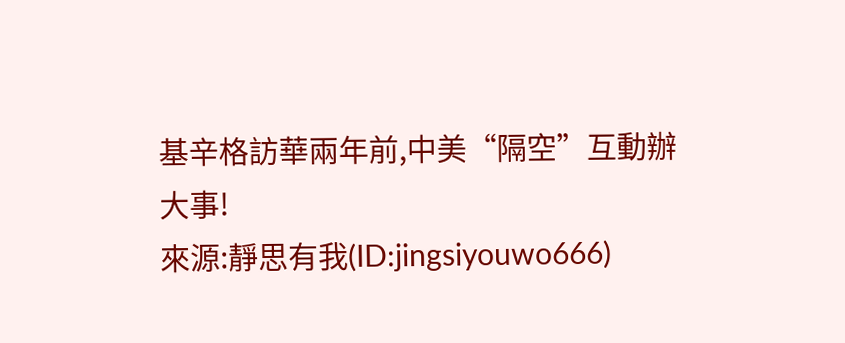基辛格訪華兩年前,中美“隔空”互動辦大事!
來源:靜思有我(ID:jingsiyouwo666)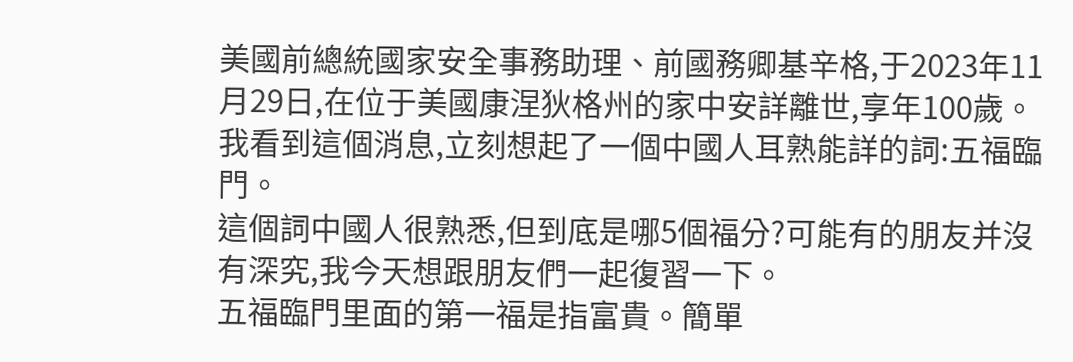美國前總統國家安全事務助理、前國務卿基辛格,于2023年11月29日,在位于美國康涅狄格州的家中安詳離世,享年100歲。
我看到這個消息,立刻想起了一個中國人耳熟能詳的詞:五福臨門。
這個詞中國人很熟悉,但到底是哪5個福分?可能有的朋友并沒有深究,我今天想跟朋友們一起復習一下。
五福臨門里面的第一福是指富貴。簡單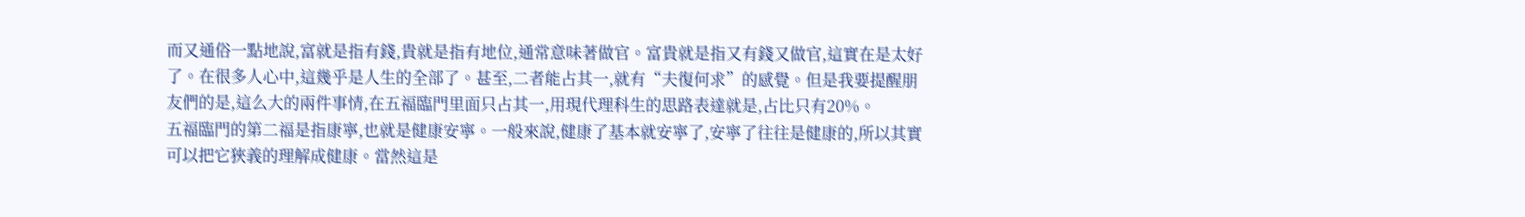而又通俗一點地說,富就是指有錢,貴就是指有地位,通常意味著做官。富貴就是指又有錢又做官,這實在是太好了。在很多人心中,這幾乎是人生的全部了。甚至,二者能占其一,就有“夫復何求”的感覺。但是我要提醒朋友們的是,這么大的兩件事情,在五福臨門里面只占其一,用現代理科生的思路表達就是,占比只有20%。
五福臨門的第二福是指康寧,也就是健康安寧。一般來說,健康了基本就安寧了,安寧了往往是健康的,所以其實可以把它狹義的理解成健康。當然這是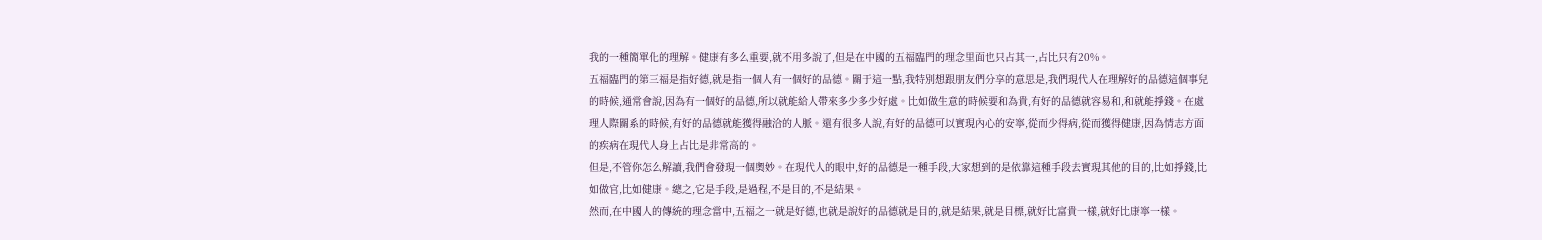我的一種簡單化的理解。健康有多么重要,就不用多說了,但是在中國的五福臨門的理念里面也只占其一,占比只有20%。
五福臨門的第三福是指好德,就是指一個人有一個好的品德。關于這一點,我特別想跟朋友們分享的意思是,我們現代人在理解好的品德這個事兒的時候,通常會說,因為有一個好的品德,所以就能給人帶來多少多少好處。比如做生意的時候要和為貴,有好的品德就容易和,和就能掙錢。在處理人際關系的時候,有好的品德就能獲得融洽的人脈。還有很多人說,有好的品德可以實現內心的安寧,從而少得病,從而獲得健康,因為情志方面的疾病在現代人身上占比是非常高的。
但是,不管你怎么解讀,我們會發現一個奧妙。在現代人的眼中,好的品德是一種手段,大家想到的是依靠這種手段去實現其他的目的,比如掙錢,比如做官,比如健康。總之,它是手段,是過程,不是目的,不是結果。
然而,在中國人的傳統的理念當中,五福之一就是好德,也就是說好的品德就是目的,就是結果,就是目標,就好比富貴一樣,就好比康寧一樣。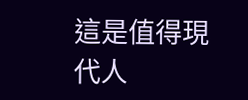這是值得現代人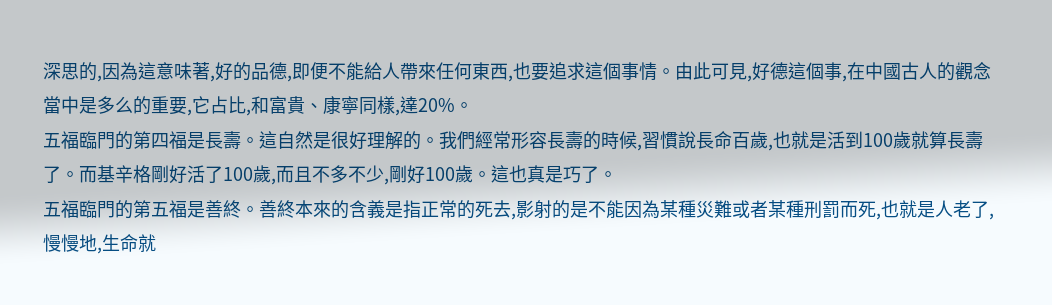深思的,因為這意味著,好的品德,即便不能給人帶來任何東西,也要追求這個事情。由此可見,好德這個事,在中國古人的觀念當中是多么的重要,它占比,和富貴、康寧同樣,達20%。
五福臨門的第四福是長壽。這自然是很好理解的。我們經常形容長壽的時候,習慣說長命百歲,也就是活到100歲就算長壽了。而基辛格剛好活了100歲,而且不多不少,剛好100歲。這也真是巧了。
五福臨門的第五福是善終。善終本來的含義是指正常的死去,影射的是不能因為某種災難或者某種刑罰而死,也就是人老了,慢慢地,生命就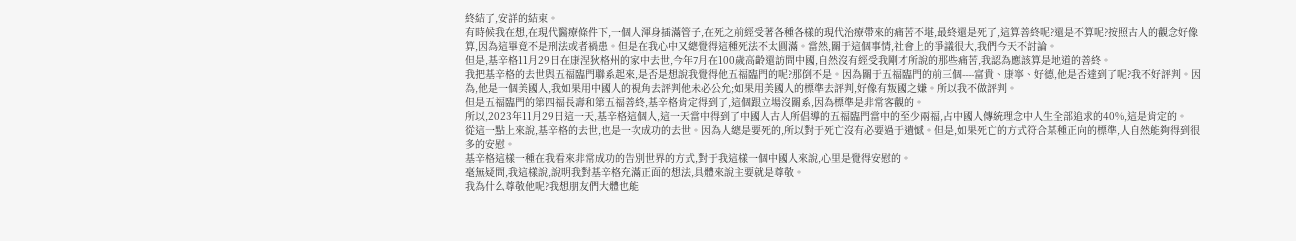終結了,安詳的結束。
有時候我在想,在現代醫療條件下,一個人渾身插滿管子,在死之前經受著各種各樣的現代治療帶來的痛苦不堪,最終還是死了,這算善終呢?還是不算呢?按照古人的觀念好像算,因為這畢竟不是刑法或者禍患。但是在我心中又總覺得這種死法不太圓滿。當然,關于這個事情,社會上的爭議很大,我們今天不討論。
但是,基辛格11月29日在康涅狄格州的家中去世,今年7月在100歲高齡還訪問中國,自然沒有經受我剛才所說的那些痛苦,我認為應該算是地道的善終。
我把基辛格的去世與五福臨門聯系起來,是否是想說我覺得他五福臨門的呢?那倒不是。因為關于五福臨門的前三個----富貴、康寧、好德,他是否達到了呢?我不好評判。因為,他是一個美國人,我如果用中國人的視角去評判他未必公允;如果用美國人的標準去評判,好像有叛國之嫌。所以我不做評判。
但是五福臨門的第四福長壽和第五福善終,基辛格肯定得到了,這個跟立場沒關系,因為標準是非常客觀的。
所以,2023年11月29日這一天,基辛格這個人,這一天當中得到了中國人古人所倡導的五福臨門當中的至少兩福,占中國人傳統理念中人生全部追求的40%,這是肯定的。
從這一點上來說,基辛格的去世,也是一次成功的去世。因為人總是要死的,所以對于死亡沒有必要過于遺憾。但是,如果死亡的方式符合某種正向的標準,人自然能夠得到很多的安慰。
基辛格這樣一種在我看來非常成功的告別世界的方式,對于我這樣一個中國人來說,心里是覺得安慰的。
毫無疑問,我這樣說,說明我對基辛格充滿正面的想法,具體來說主要就是尊敬。
我為什么尊敬他呢?我想朋友們大體也能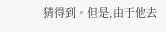猜得到。但是,由于他去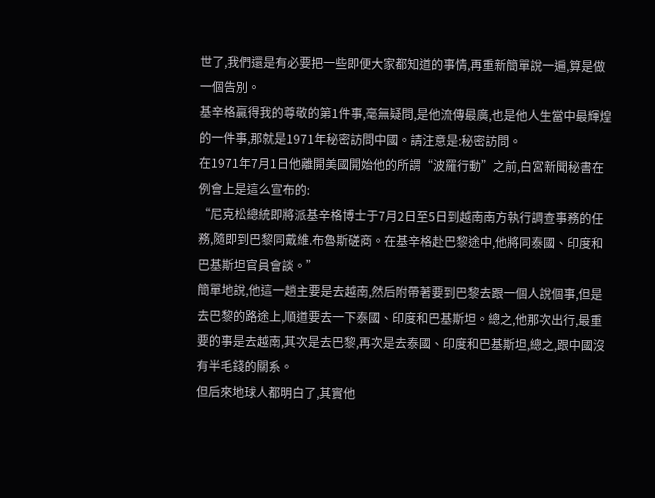世了,我們還是有必要把一些即便大家都知道的事情,再重新簡單說一遍,算是做一個告別。
基辛格贏得我的尊敬的第1件事,毫無疑問,是他流傳最廣,也是他人生當中最輝煌的一件事,那就是1971年秘密訪問中國。請注意是:秘密訪問。
在1971年7月1日他離開美國開始他的所謂“波羅行動”之前,白宮新聞秘書在例會上是這么宣布的:
“尼克松總統即將派基辛格博士于7月2日至5日到越南南方執行調查事務的任務,隨即到巴黎同戴維.布魯斯磋商。在基辛格赴巴黎途中,他將同泰國、印度和巴基斯坦官員會談。”
簡單地說,他這一趟主要是去越南,然后附帶著要到巴黎去跟一個人說個事,但是去巴黎的路途上,順道要去一下泰國、印度和巴基斯坦。總之,他那次出行,最重要的事是去越南,其次是去巴黎,再次是去泰國、印度和巴基斯坦,總之,跟中國沒有半毛錢的關系。
但后來地球人都明白了,其實他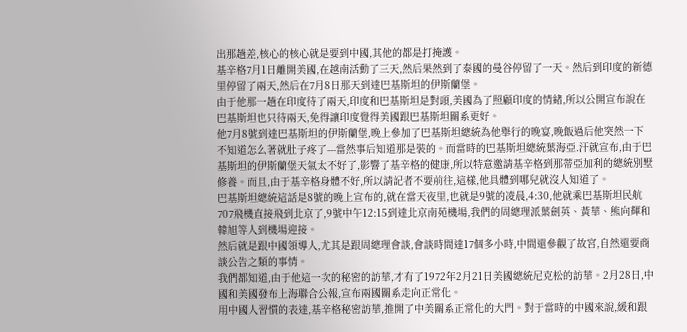出那趟差,核心的核心就是要到中國,其他的都是打掩護。
基辛格7月1日離開美國,在越南活動了三天,然后果然到了泰國的曼谷停留了一天。然后到印度的新德里停留了兩天,然后在7月8日那天到達巴基斯坦的伊斯蘭堡。
由于他那一趟在印度待了兩天,印度和巴基斯坦是對頭,美國為了照顧印度的情緒,所以公開宣布說在巴基斯坦也只待兩天,免得讓印度覺得美國跟巴基斯坦關系更好。
他7月8號到達巴基斯坦的伊斯蘭堡,晚上參加了巴基斯坦總統為他舉行的晚宴,晚飯過后他突然一下不知道怎么著就肚子疼了---當然事后知道那是裝的。而當時的巴基斯坦總統葉海亞.汗就宣布,由于巴基斯坦的伊斯蘭堡天氣太不好了,影響了基辛格的健康,所以特意邀請基辛格到那蒂亞加利的總統別墅修養。而且,由于基辛格身體不好,所以請記者不要前往,這樣,他具體到哪兒就沒人知道了。
巴基斯坦總統這話是8號的晚上宣布的,就在當天夜里,也就是9號的凌晨,4:30,他就乘巴基斯坦民航707飛機直接飛到北京了,9號中午12:15到達北京南苑機場,我們的周總理派葉劍英、黃華、熊向輝和韓旭等人到機場迎接。
然后就是跟中國領導人,尤其是跟周總理會談,會談時間達17個多小時,中間還參觀了故宮,自然還要商談公告之類的事情。
我們都知道,由于他這一次的秘密的訪華,才有了1972年2月21日美國總統尼克松的訪華。2月28日,中國和美國發布上海聯合公報,宣布兩國關系走向正常化。
用中國人習慣的表達,基辛格秘密訪華,推開了中美關系正常化的大門。對于當時的中國來說,緩和跟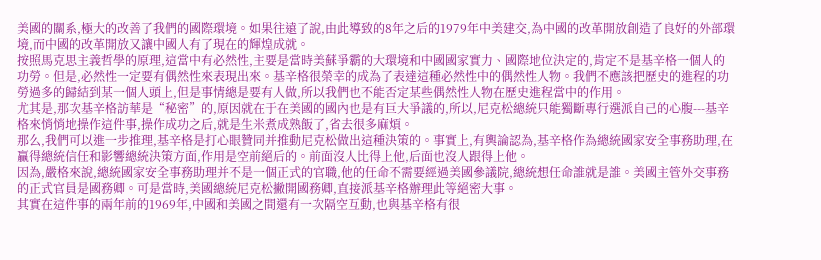美國的關系,極大的改善了我們的國際環境。如果往遠了說,由此導致的8年之后的1979年中美建交,為中國的改革開放創造了良好的外部環境,而中國的改革開放又讓中國人有了現在的輝煌成就。
按照馬克思主義哲學的原理,這當中有必然性,主要是當時美蘇爭霸的大環境和中國國家實力、國際地位決定的,肯定不是基辛格一個人的功勞。但是,必然性一定要有偶然性來表現出來。基辛格很榮幸的成為了表達這種必然性中的偶然性人物。我們不應該把歷史的進程的功勞過多的歸結到某一個人頭上,但是事情總是要有人做,所以我們也不能否定某些偶然性人物在歷史進程當中的作用。
尤其是,那次基辛格訪華是“秘密”的,原因就在于在美國的國內也是有巨大爭議的,所以,尼克松總統只能獨斷專行選派自己的心腹---基辛格來悄悄地操作這件事,操作成功之后,就是生米煮成熟飯了,省去很多麻煩。
那么,我們可以進一步推理,基辛格是打心眼贊同并推動尼克松做出這種決策的。事實上,有輿論認為,基辛格作為總統國家安全事務助理,在贏得總統信任和影響總統決策方面,作用是空前絕后的。前面沒人比得上他,后面也沒人跟得上他。
因為,嚴格來說,總統國家安全事務助理并不是一個正式的官職,他的任命不需要經過美國參議院,總統想任命誰就是誰。美國主管外交事務的正式官員是國務卿。可是當時,美國總統尼克松撇開國務卿,直接派基辛格辦理此等絕密大事。
其實在這件事的兩年前的1969年,中國和美國之間還有一次隔空互動,也與基辛格有很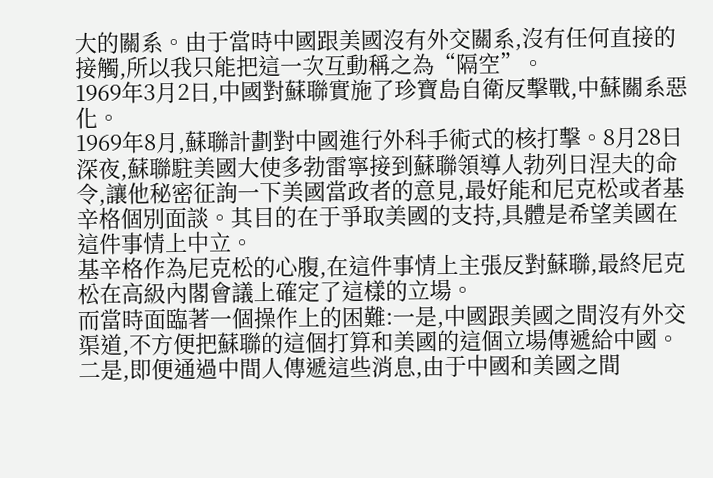大的關系。由于當時中國跟美國沒有外交關系,沒有任何直接的接觸,所以我只能把這一次互動稱之為“隔空”。
1969年3月2日,中國對蘇聯實施了珍寶島自衛反擊戰,中蘇關系惡化。
1969年8月,蘇聯計劃對中國進行外科手術式的核打擊。8月28日深夜,蘇聯駐美國大使多勃雷寧接到蘇聯領導人勃列日涅夫的命令,讓他秘密征詢一下美國當政者的意見,最好能和尼克松或者基辛格個別面談。其目的在于爭取美國的支持,具體是希望美國在這件事情上中立。
基辛格作為尼克松的心腹,在這件事情上主張反對蘇聯,最終尼克松在高級內閣會議上確定了這樣的立場。
而當時面臨著一個操作上的困難:一是,中國跟美國之間沒有外交渠道,不方便把蘇聯的這個打算和美國的這個立場傳遞給中國。二是,即便通過中間人傳遞這些消息,由于中國和美國之間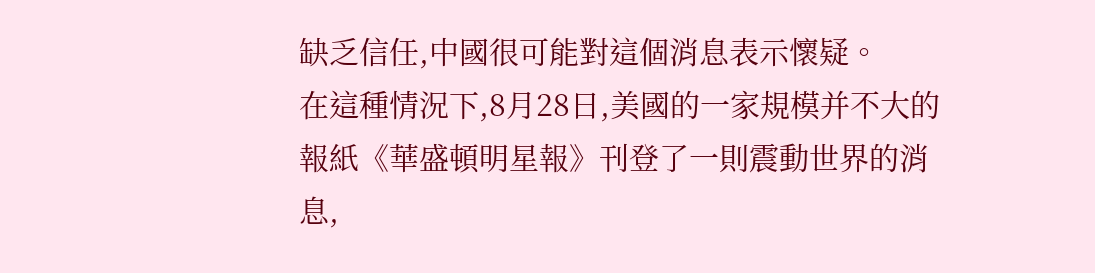缺乏信任,中國很可能對這個消息表示懷疑。
在這種情況下,8月28日,美國的一家規模并不大的報紙《華盛頓明星報》刊登了一則震動世界的消息,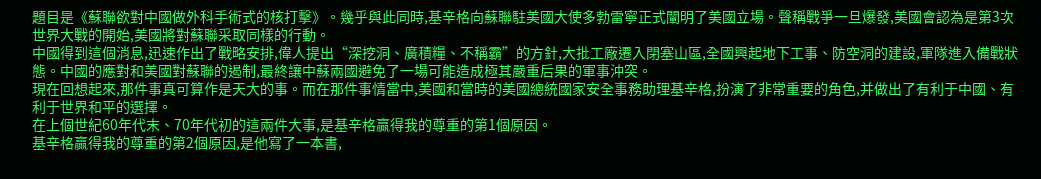題目是《蘇聯欲對中國做外科手術式的核打擊》。幾乎與此同時,基辛格向蘇聯駐美國大使多勃雷寧正式闡明了美國立場。聲稱戰爭一旦爆發,美國會認為是第3次世界大戰的開始,美國將對蘇聯采取同樣的行動。
中國得到這個消息,迅速作出了戰略安排,偉人提出“深挖洞、廣積糧、不稱霸”的方針,大批工廠遷入閉塞山區,全國興起地下工事、防空洞的建設,軍隊進入備戰狀態。中國的應對和美國對蘇聯的遏制,最終讓中蘇兩國避免了一場可能造成極其嚴重后果的軍事沖突。
現在回想起來,那件事真可算作是天大的事。而在那件事情當中,美國和當時的美國總統國家安全事務助理基辛格,扮演了非常重要的角色,并做出了有利于中國、有利于世界和平的選擇。
在上個世紀60年代末、70年代初的這兩件大事,是基辛格贏得我的尊重的第1個原因。
基辛格贏得我的尊重的第2個原因,是他寫了一本書,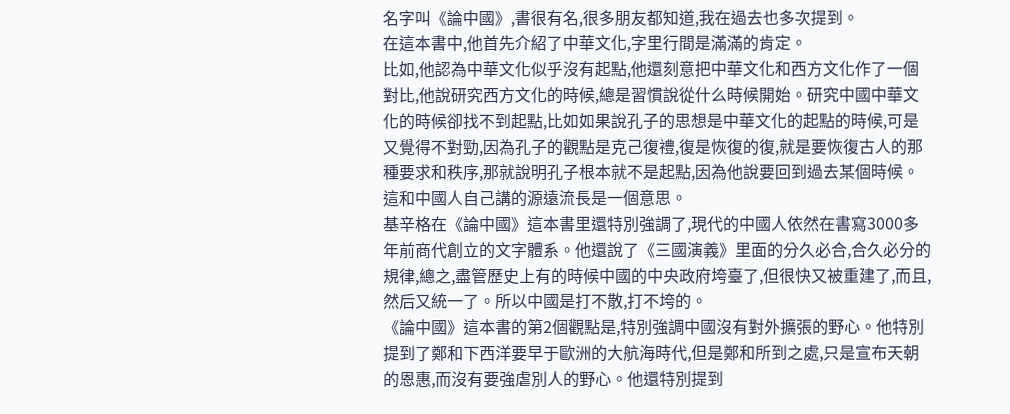名字叫《論中國》,書很有名,很多朋友都知道,我在過去也多次提到。
在這本書中,他首先介紹了中華文化,字里行間是滿滿的肯定。
比如,他認為中華文化似乎沒有起點,他還刻意把中華文化和西方文化作了一個對比,他說研究西方文化的時候,總是習慣說從什么時候開始。研究中國中華文化的時候卻找不到起點,比如如果說孔子的思想是中華文化的起點的時候,可是又覺得不對勁,因為孔子的觀點是克己復禮,復是恢復的復,就是要恢復古人的那種要求和秩序,那就說明孔子根本就不是起點,因為他說要回到過去某個時候。這和中國人自己講的源遠流長是一個意思。
基辛格在《論中國》這本書里還特別強調了,現代的中國人依然在書寫3000多年前商代創立的文字體系。他還說了《三國演義》里面的分久必合,合久必分的規律,總之,盡管歷史上有的時候中國的中央政府垮臺了,但很快又被重建了,而且,然后又統一了。所以中國是打不散,打不垮的。
《論中國》這本書的第2個觀點是,特別強調中國沒有對外擴張的野心。他特別提到了鄭和下西洋要早于歐洲的大航海時代,但是鄭和所到之處,只是宣布天朝的恩惠,而沒有要強虐別人的野心。他還特別提到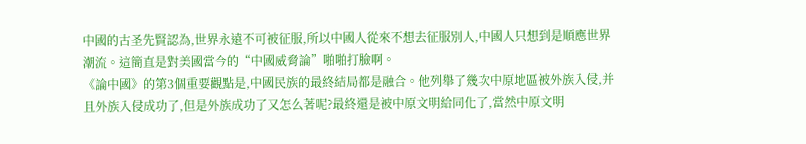中國的古圣先賢認為,世界永遠不可被征服,所以中國人從來不想去征服別人,中國人只想到是順應世界潮流。這簡直是對美國當今的“中國威脅論”啪啪打臉啊。
《論中國》的第3個重要觀點是,中國民族的最終結局都是融合。他列舉了幾次中原地區被外族入侵,并且外族入侵成功了,但是外族成功了又怎么著呢?最終還是被中原文明給同化了,當然中原文明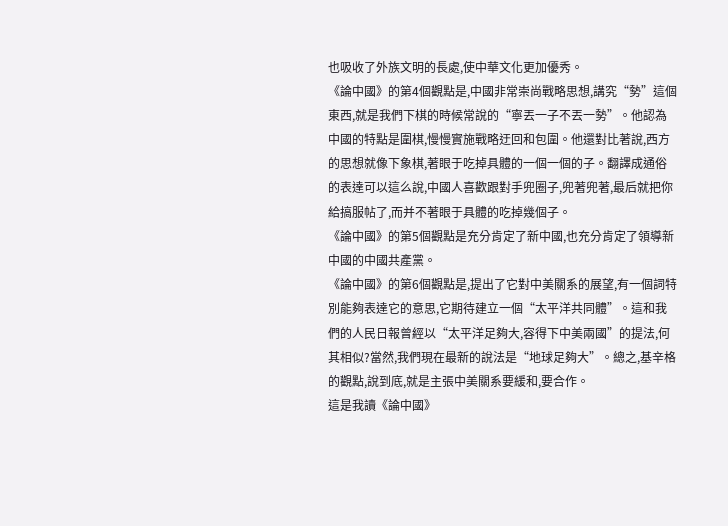也吸收了外族文明的長處,使中華文化更加優秀。
《論中國》的第4個觀點是,中國非常崇尚戰略思想,講究“勢”這個東西,就是我們下棋的時候常說的“寧丟一子不丟一勢”。他認為中國的特點是圍棋,慢慢實施戰略迂回和包圍。他還對比著說,西方的思想就像下象棋,著眼于吃掉具體的一個一個的子。翻譯成通俗的表達可以這么說,中國人喜歡跟對手兜圈子,兜著兜著,最后就把你給搞服帖了,而并不著眼于具體的吃掉幾個子。
《論中國》的第5個觀點是充分肯定了新中國,也充分肯定了領導新中國的中國共產黨。
《論中國》的第6個觀點是,提出了它對中美關系的展望,有一個詞特別能夠表達它的意思,它期待建立一個“太平洋共同體”。這和我們的人民日報曾經以“太平洋足夠大,容得下中美兩國”的提法,何其相似?當然,我們現在最新的說法是“地球足夠大”。總之,基辛格的觀點,說到底,就是主張中美關系要緩和,要合作。
這是我讀《論中國》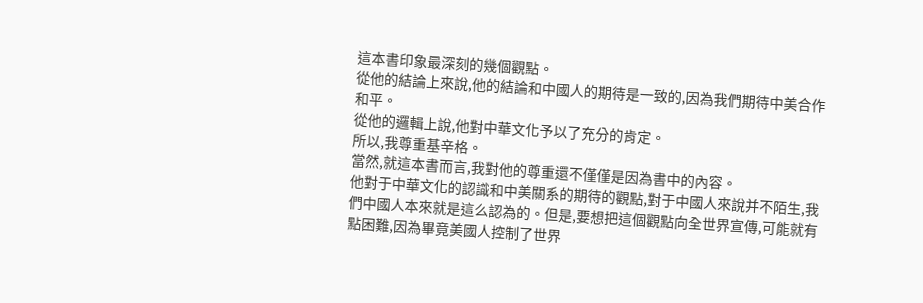這本書印象最深刻的幾個觀點。
從他的結論上來說,他的結論和中國人的期待是一致的,因為我們期待中美合作和平。
從他的邏輯上說,他對中華文化予以了充分的肯定。
所以,我尊重基辛格。
當然,就這本書而言,我對他的尊重還不僅僅是因為書中的內容。
他對于中華文化的認識和中美關系的期待的觀點,對于中國人來說并不陌生,我們中國人本來就是這么認為的。但是,要想把這個觀點向全世界宣傳,可能就有點困難,因為畢竟美國人控制了世界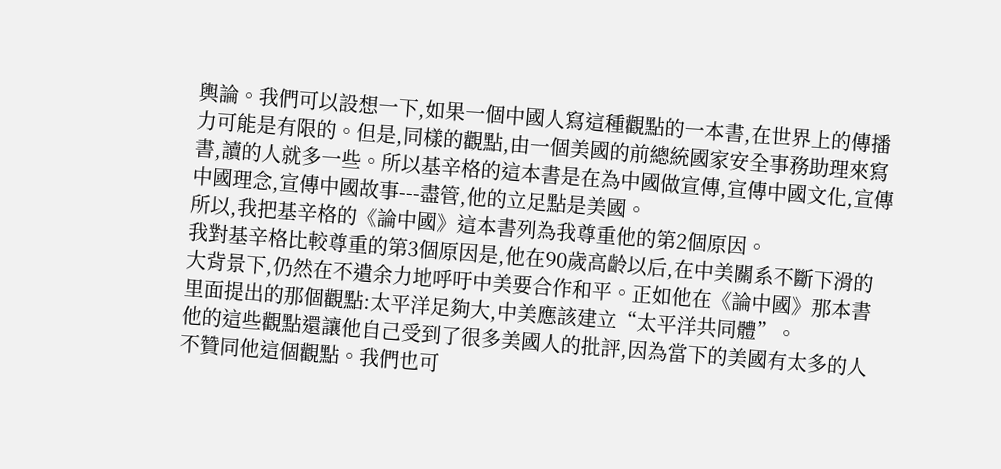輿論。我們可以設想一下,如果一個中國人寫這種觀點的一本書,在世界上的傳播力可能是有限的。但是,同樣的觀點,由一個美國的前總統國家安全事務助理來寫書,讀的人就多一些。所以基辛格的這本書是在為中國做宣傳,宣傳中國文化,宣傳中國理念,宣傳中國故事---盡管,他的立足點是美國。
所以,我把基辛格的《論中國》這本書列為我尊重他的第2個原因。
我對基辛格比較尊重的第3個原因是,他在90歲高齡以后,在中美關系不斷下滑的大背景下,仍然在不遺余力地呼吁中美要合作和平。正如他在《論中國》那本書里面提出的那個觀點:太平洋足夠大,中美應該建立“太平洋共同體”。
他的這些觀點還讓他自己受到了很多美國人的批評,因為當下的美國有太多的人不贊同他這個觀點。我們也可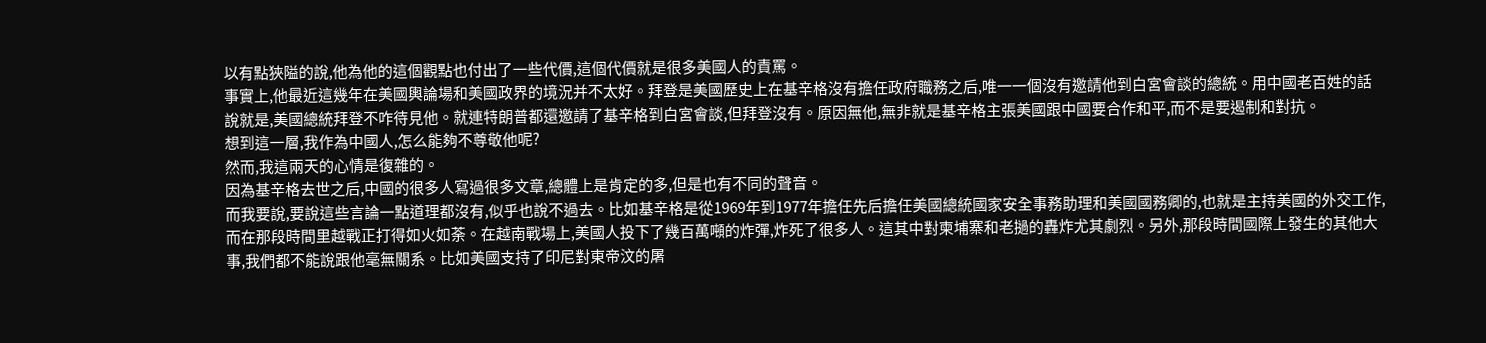以有點狹隘的說,他為他的這個觀點也付出了一些代價,這個代價就是很多美國人的責罵。
事實上,他最近這幾年在美國輿論場和美國政界的境況并不太好。拜登是美國歷史上在基辛格沒有擔任政府職務之后,唯一一個沒有邀請他到白宮會談的總統。用中國老百姓的話說就是,美國總統拜登不咋待見他。就連特朗普都還邀請了基辛格到白宮會談,但拜登沒有。原因無他,無非就是基辛格主張美國跟中國要合作和平,而不是要遏制和對抗。
想到這一層,我作為中國人,怎么能夠不尊敬他呢?
然而,我這兩天的心情是復雜的。
因為基辛格去世之后,中國的很多人寫過很多文章,總體上是肯定的多,但是也有不同的聲音。
而我要說,要說這些言論一點道理都沒有,似乎也說不過去。比如基辛格是從1969年到1977年擔任先后擔任美國總統國家安全事務助理和美國國務卿的,也就是主持美國的外交工作,而在那段時間里越戰正打得如火如荼。在越南戰場上,美國人投下了幾百萬噸的炸彈,炸死了很多人。這其中對柬埔寨和老撾的轟炸尤其劇烈。另外,那段時間國際上發生的其他大事,我們都不能說跟他毫無關系。比如美國支持了印尼對東帝汶的屠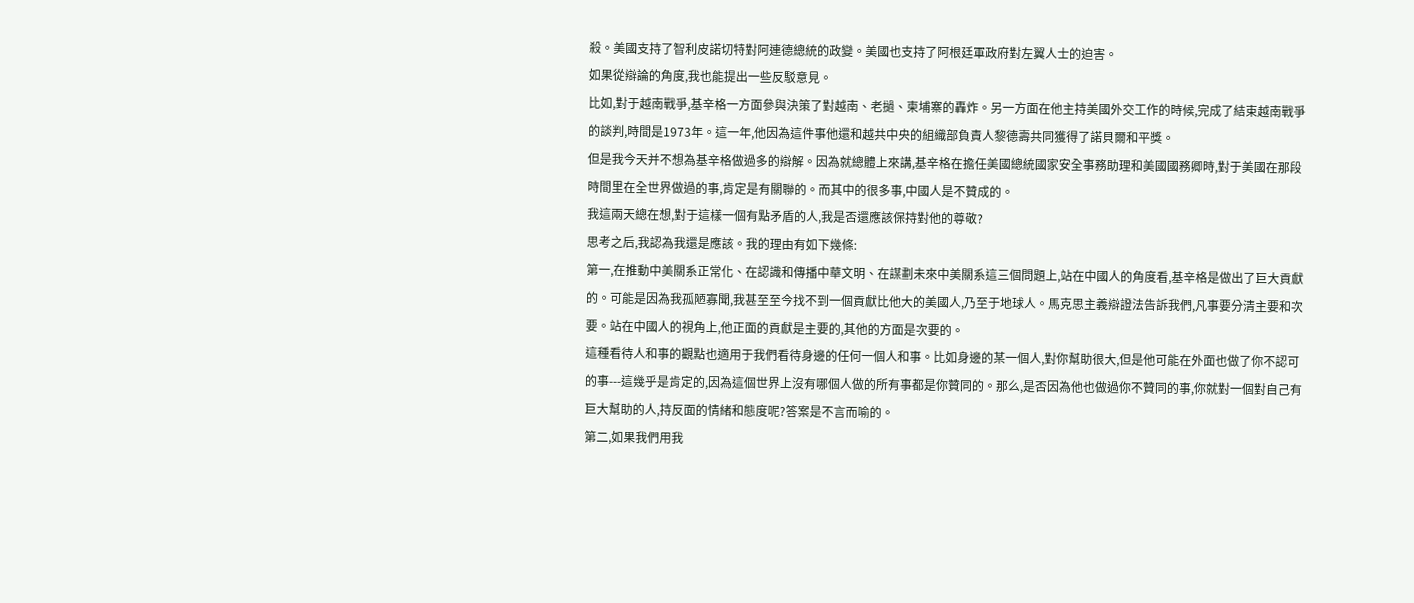殺。美國支持了智利皮諾切特對阿連德總統的政變。美國也支持了阿根廷軍政府對左翼人士的迫害。
如果從辯論的角度,我也能提出一些反駁意見。
比如,對于越南戰爭,基辛格一方面參與決策了對越南、老撾、柬埔寨的轟炸。另一方面在他主持美國外交工作的時候,完成了結束越南戰爭的談判,時間是1973年。這一年,他因為這件事他還和越共中央的組織部負責人黎德壽共同獲得了諾貝爾和平獎。
但是我今天并不想為基辛格做過多的辯解。因為就總體上來講,基辛格在擔任美國總統國家安全事務助理和美國國務卿時,對于美國在那段時間里在全世界做過的事,肯定是有關聯的。而其中的很多事,中國人是不贊成的。
我這兩天總在想,對于這樣一個有點矛盾的人,我是否還應該保持對他的尊敬?
思考之后,我認為我還是應該。我的理由有如下幾條:
第一,在推動中美關系正常化、在認識和傳播中華文明、在謀劃未來中美關系這三個問題上,站在中國人的角度看,基辛格是做出了巨大貢獻的。可能是因為我孤陋寡聞,我甚至至今找不到一個貢獻比他大的美國人,乃至于地球人。馬克思主義辯證法告訴我們,凡事要分清主要和次要。站在中國人的視角上,他正面的貢獻是主要的,其他的方面是次要的。
這種看待人和事的觀點也適用于我們看待身邊的任何一個人和事。比如身邊的某一個人,對你幫助很大,但是他可能在外面也做了你不認可的事---這幾乎是肯定的,因為這個世界上沒有哪個人做的所有事都是你贊同的。那么,是否因為他也做過你不贊同的事,你就對一個對自己有巨大幫助的人,持反面的情緒和態度呢?答案是不言而喻的。
第二,如果我們用我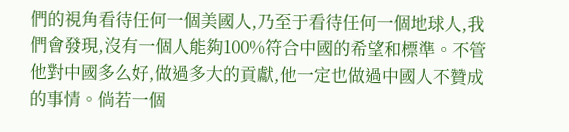們的視角看待任何一個美國人,乃至于看待任何一個地球人,我們會發現,沒有一個人能夠100%符合中國的希望和標準。不管他對中國多么好,做過多大的貢獻,他一定也做過中國人不贊成的事情。倘若一個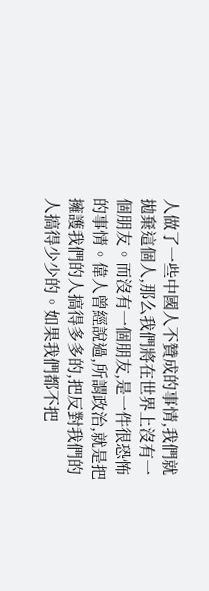人做了一些中國人不贊成的事情,我們就拋棄這個人,那么我們將在世界上沒有一個朋友。而沒有一個朋友,是一件很恐怖的事情。偉人曾經說過,所謂政治,就是把擁護我們的人搞得多多的,把反對我們的人搞得少少的。如果我們都不把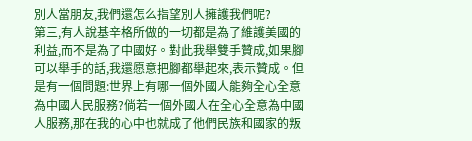別人當朋友,我們還怎么指望別人擁護我們呢?
第三,有人說基辛格所做的一切都是為了維護美國的利益,而不是為了中國好。對此我舉雙手贊成,如果腳可以舉手的話,我還愿意把腳都舉起來,表示贊成。但是有一個問題:世界上有哪一個外國人能夠全心全意為中國人民服務?倘若一個外國人在全心全意為中國人服務,那在我的心中也就成了他們民族和國家的叛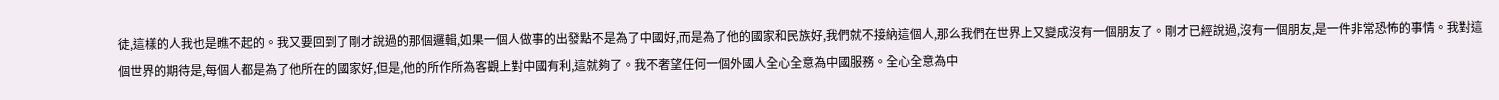徒,這樣的人我也是瞧不起的。我又要回到了剛才說過的那個邏輯,如果一個人做事的出發點不是為了中國好,而是為了他的國家和民族好,我們就不接納這個人,那么我們在世界上又變成沒有一個朋友了。剛才已經說過,沒有一個朋友,是一件非常恐怖的事情。我對這個世界的期待是,每個人都是為了他所在的國家好,但是,他的所作所為客觀上對中國有利,這就夠了。我不奢望任何一個外國人全心全意為中國服務。全心全意為中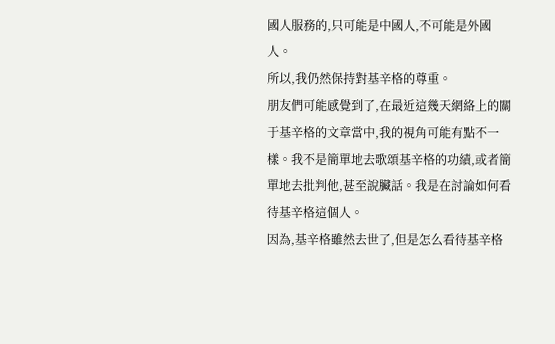國人服務的,只可能是中國人,不可能是外國人。
所以,我仍然保持對基辛格的尊重。
朋友們可能感覺到了,在最近這幾天網絡上的關于基辛格的文章當中,我的視角可能有點不一樣。我不是簡單地去歌頌基辛格的功績,或者簡單地去批判他,甚至說臟話。我是在討論如何看待基辛格這個人。
因為,基辛格雖然去世了,但是怎么看待基辛格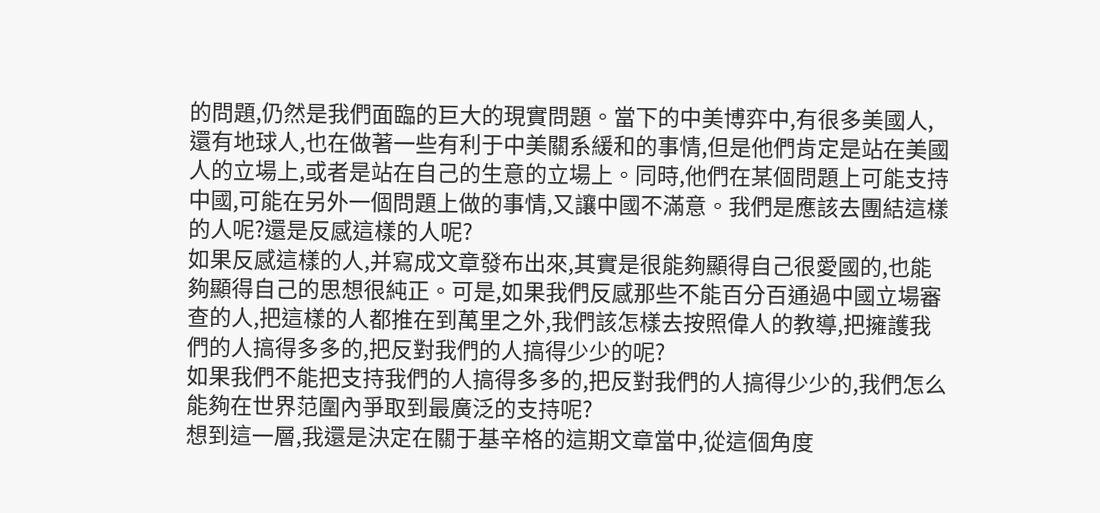的問題,仍然是我們面臨的巨大的現實問題。當下的中美博弈中,有很多美國人,還有地球人,也在做著一些有利于中美關系緩和的事情,但是他們肯定是站在美國人的立場上,或者是站在自己的生意的立場上。同時,他們在某個問題上可能支持中國,可能在另外一個問題上做的事情,又讓中國不滿意。我們是應該去團結這樣的人呢?還是反感這樣的人呢?
如果反感這樣的人,并寫成文章發布出來,其實是很能夠顯得自己很愛國的,也能夠顯得自己的思想很純正。可是,如果我們反感那些不能百分百通過中國立場審查的人,把這樣的人都推在到萬里之外,我們該怎樣去按照偉人的教導,把擁護我們的人搞得多多的,把反對我們的人搞得少少的呢?
如果我們不能把支持我們的人搞得多多的,把反對我們的人搞得少少的,我們怎么能夠在世界范圍內爭取到最廣泛的支持呢?
想到這一層,我還是決定在關于基辛格的這期文章當中,從這個角度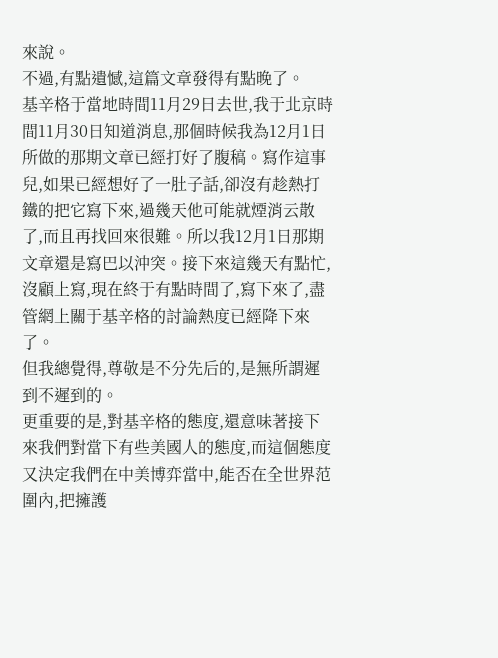來說。
不過,有點遺憾,這篇文章發得有點晚了。
基辛格于當地時間11月29日去世,我于北京時間11月30日知道消息,那個時候我為12月1日所做的那期文章已經打好了腹稿。寫作這事兒,如果已經想好了一肚子話,卻沒有趁熱打鐵的把它寫下來,過幾天他可能就煙消云散了,而且再找回來很難。所以我12月1日那期文章還是寫巴以沖突。接下來這幾天有點忙,沒顧上寫,現在終于有點時間了,寫下來了,盡管網上關于基辛格的討論熱度已經降下來了。
但我總覺得,尊敬是不分先后的,是無所謂遲到不遲到的。
更重要的是,對基辛格的態度,還意味著接下來我們對當下有些美國人的態度,而這個態度又決定我們在中美博弈當中,能否在全世界范圍內,把擁護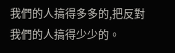我們的人搞得多多的,把反對我們的人搞得少少的。